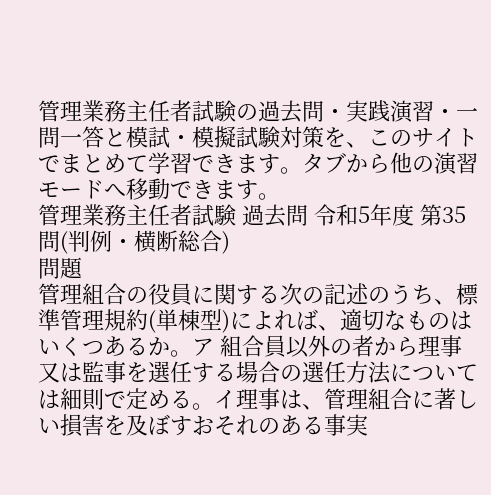管理業務主任者試験の過去問・実践演習・一問一答と模試・模擬試験対策を、このサイトでまとめて学習できます。タブから他の演習モードへ移動できます。
管理業務主任者試験 過去問 令和5年度 第35問(判例・横断総合)
問題
管理組合の役員に関する次の記述のうち、標準管理規約(単棟型)によれば、適切なものはいくつあるか。ア 組合員以外の者から理事又は監事を選任する場合の選任方法については細則で定める。イ理事は、管理組合に著しい損害を及ぼすおそれのある事実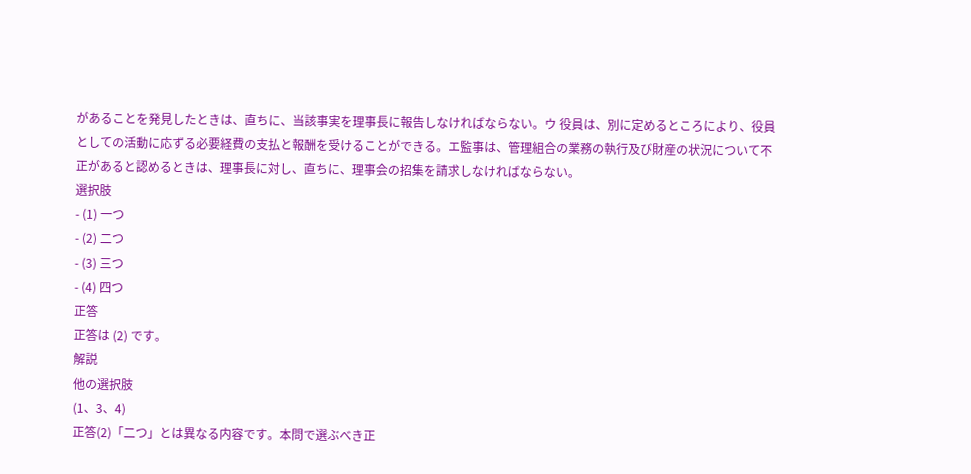があることを発見したときは、直ちに、当該事実を理事長に報告しなければならない。ウ 役員は、別に定めるところにより、役員としての活動に応ずる必要経費の支払と報酬を受けることができる。エ監事は、管理組合の業務の執行及び財産の状況について不正があると認めるときは、理事長に対し、直ちに、理事会の招集を請求しなければならない。
選択肢
- (1) 一つ
- (2) 二つ
- (3) 三つ
- (4) 四つ
正答
正答は (2) です。
解説
他の選択肢
(1、3、4)
正答(2)「二つ」とは異なる内容です。本問で選ぶべき正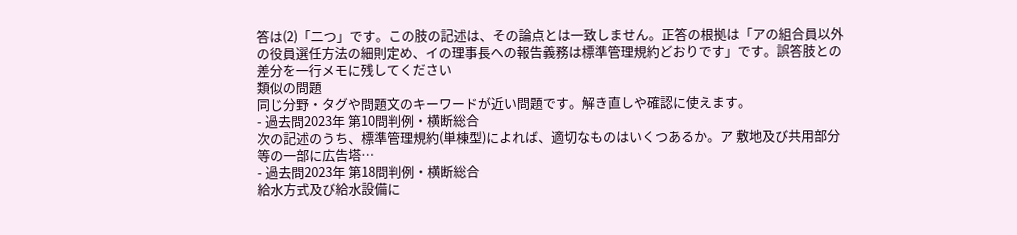答は(2)「二つ」です。この肢の記述は、その論点とは一致しません。正答の根拠は「アの組合員以外の役員選任方法の細則定め、イの理事長への報告義務は標準管理規約どおりです」です。誤答肢との差分を一行メモに残してください
類似の問題
同じ分野・タグや問題文のキーワードが近い問題です。解き直しや確認に使えます。
- 過去問2023年 第10問判例・横断総合
次の記述のうち、標準管理規約(単棟型)によれば、適切なものはいくつあるか。ア 敷地及び共用部分等の一部に広告塔…
- 過去問2023年 第18問判例・横断総合
給水方式及び給水設備に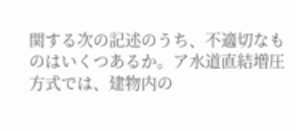関する次の記述のうち、不適切なものはいくつあるか。ア水道直結増圧方式では、建物内の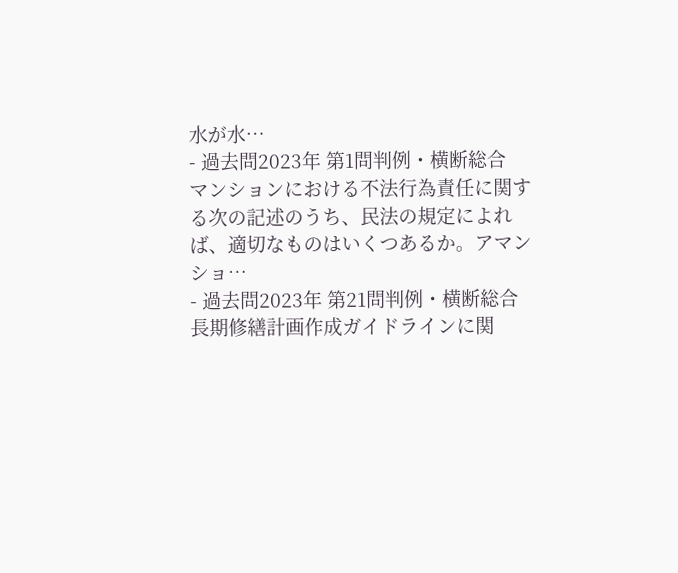水が水…
- 過去問2023年 第1問判例・横断総合
マンションにおける不法行為責任に関する次の記述のうち、民法の規定によれば、適切なものはいくつあるか。アマンショ…
- 過去問2023年 第21問判例・横断総合
長期修繕計画作成ガイドラインに関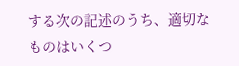する次の記述のうち、適切なものはいくつ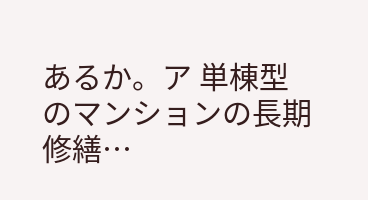あるか。ア 単棟型のマンションの長期修繕…